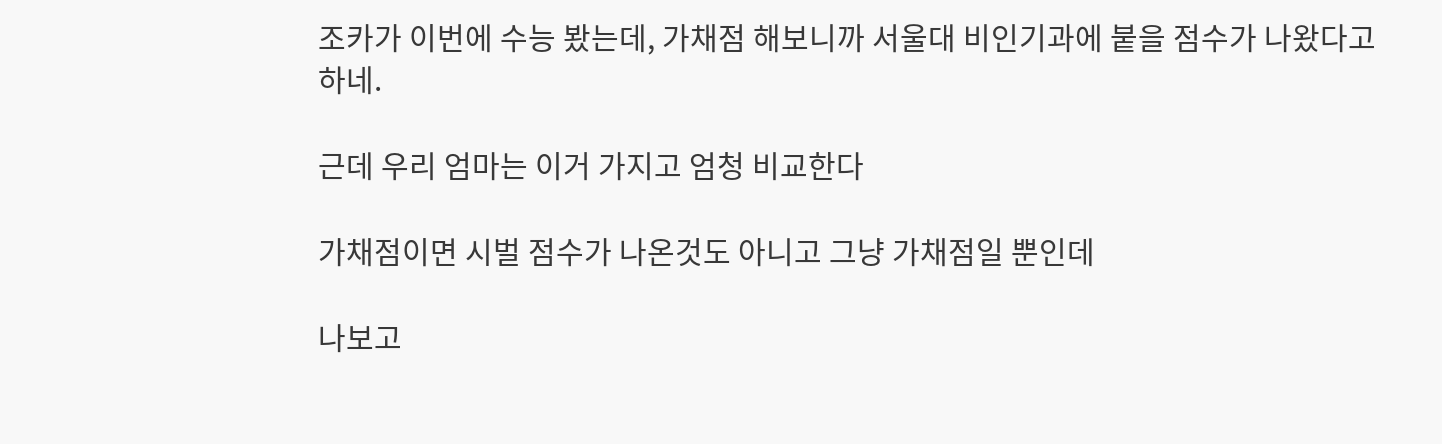조카가 이번에 수능 봤는데, 가채점 해보니까 서울대 비인기과에 붙을 점수가 나왔다고 하네.

근데 우리 엄마는 이거 가지고 엄청 비교한다

가채점이면 시벌 점수가 나온것도 아니고 그냥 가채점일 뿐인데

나보고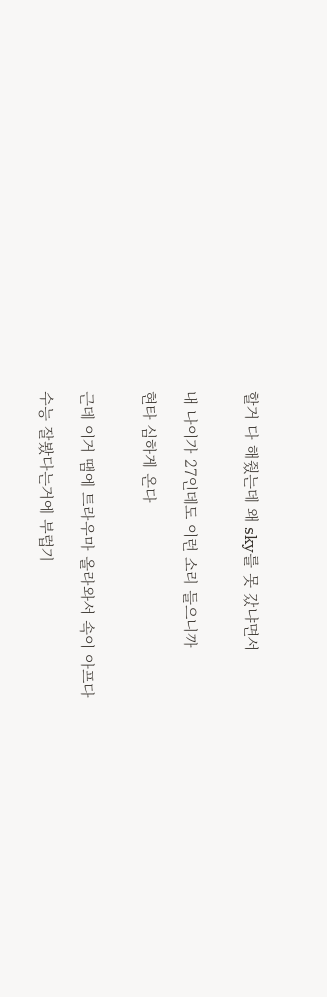할거 다 해줬는데 왜 sky를 못 갔냐면서


내 나이가 27인데도 이런 소리 들으니까

현타 심하게 온다


근데 이거 땜에 트라우마 올라와서 속이 아프다

수능 잘봤다는거에 부럽기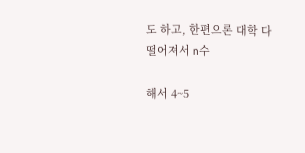도 하고, 한편으론 대학 다 떨어져서 n수

해서 4~5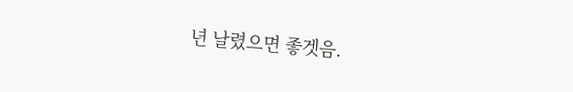년 날렸으면 좋겟음.